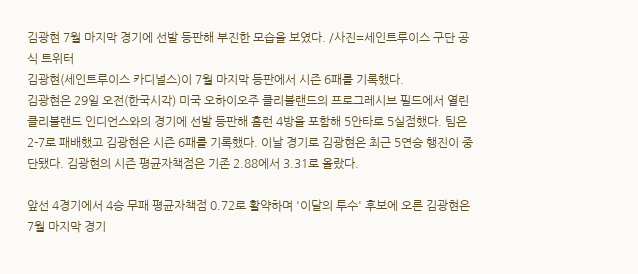김광현 7월 마지막 경기에 선발 등판해 부진한 모습을 보였다. /사진=세인트루이스 구단 공식 트위터
김광현(세인트루이스 카디널스)이 7월 마지막 등판에서 시즌 6패를 기록했다.
김광현은 29일 오전(한국시각) 미국 오하이오주 클리블랜드의 프로그레시브 필드에서 열린 클리블랜드 인디언스와의 경기에 선발 등판해 홈런 4방을 포함해 5안타로 5실점했다. 팀은 2-7로 패배했고 김광현은 시즌 6패를 기록했다. 이날 경기로 김광현은 최근 5연승 행진이 중단됐다. 김광현의 시즌 평균자책점은 기존 2.88에서 3.31로 올랐다.

앞선 4경기에서 4승 무패 평균자책점 0.72로 활약하며 '이달의 투수' 후보에 오른 김광현은 7월 마지막 경기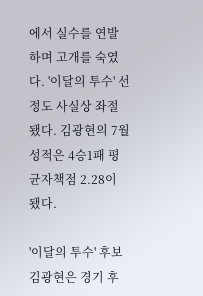에서 실수를 연발하며 고개를 숙였다. '이달의 투수' 선정도 사실상 좌절됐다. 김광현의 7월 성적은 4승1패 평균자책점 2.28이 됐다.

'이달의 투수' 후보 김광현은 경기 후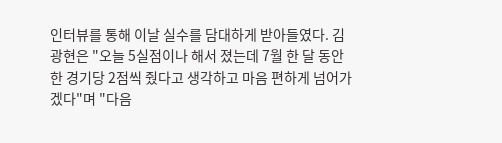인터뷰를 통해 이날 실수를 담대하게 받아들였다. 김광현은 "오늘 5실점이나 해서 졌는데 7월 한 달 동안 한 경기당 2점씩 줬다고 생각하고 마음 편하게 넘어가겠다"며 "다음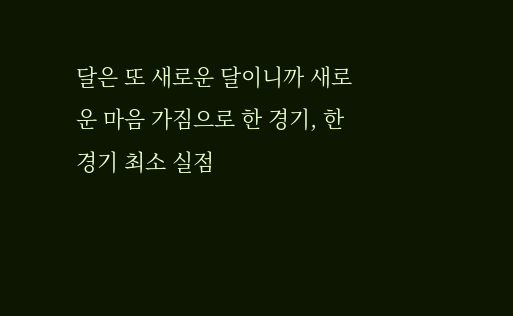달은 또 새로운 달이니까 새로운 마음 가짐으로 한 경기, 한 경기 최소 실점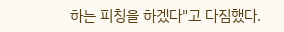하는 피칭을 하겠다"고 다짐했다.